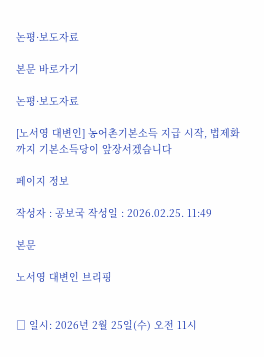논평·보도자료

본문 바로가기

논평·보도자료

[노서영 대변인] 농어촌기본소득 지급 시작, 법제화까지 기본소득당이 앞장서겠습니다

페이지 정보

작성자 : 공보국 작성일 : 2026.02.25. 11:49

본문

노서영 대변인 브리핑


□ 일시: 2026년 2월 25일(수) 오전 11시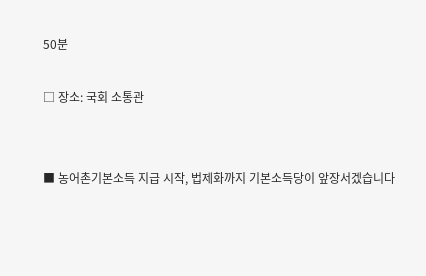50분

□ 장소: 국회 소통관


■ 농어촌기본소득 지급 시작, 법제화까지 기본소득당이 앞장서겠습니다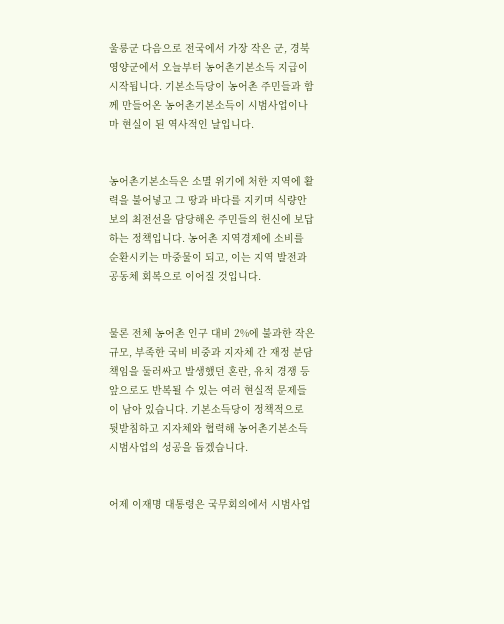울릉군 다음으로 전국에서 가장 작은 군, 경북 영양군에서 오늘부터 농어촌기본소득 지급이 시작됩니다. 기본소득당이 농어촌 주민들과 함께 만들어온 농어촌기본소득이 시범사업이나마 현실이 된 역사적인 날입니다.


농어촌기본소득은 소멸 위기에 처한 지역에 활력을 불어넣고 그 땅과 바다를 지키며 식량안보의 최전선을 담당해온 주민들의 헌신에 보답하는 정책입니다. 농어촌 지역경제에 소비를 순환시키는 마중물이 되고, 이는 지역 발전과 공동체 회복으로 이어질 것입니다.


물론 전체 농어촌 인구 대비 2%에 불과한 작은 규모, 부족한 국비 비중과 지자체 간 재정 분담 책임을 둘러싸고 발생했던 혼란, 유치 경쟁 등 앞으로도 반복될 수 있는 여러 현실적 문제들이 남아 있습니다. 기본소득당이 정책적으로 뒷받침하고 지자체와 협력해 농어촌기본소득 시범사업의 성공을 돕겠습니다.


어제 이재명 대통령은 국무회의에서 시범사업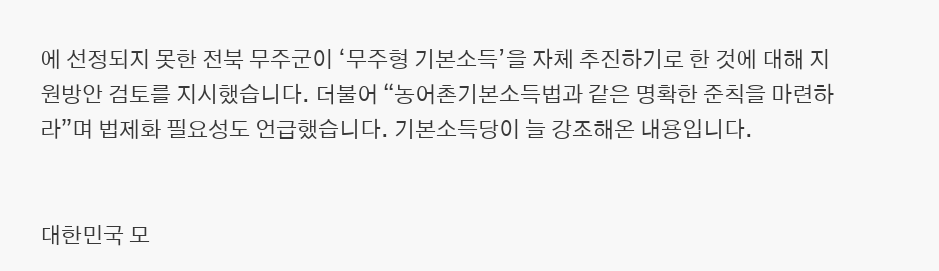에 선정되지 못한 전북 무주군이 ‘무주형 기본소득’을 자체 추진하기로 한 것에 대해 지원방안 검토를 지시했습니다. 더불어 “농어촌기본소득법과 같은 명확한 준칙을 마련하라”며 법제화 필요성도 언급했습니다. 기본소득당이 늘 강조해온 내용입니다.


대한민국 모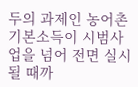두의 과제인 농어촌기본소득이 시범사업을 넘어 전면 실시될 때까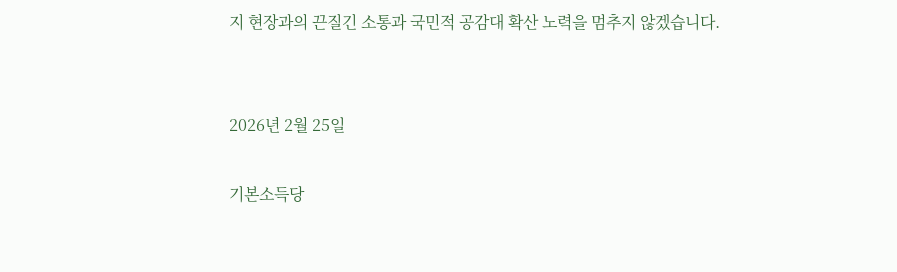지 현장과의 끈질긴 소통과 국민적 공감대 확산 노력을 멈추지 않겠습니다.


2026년 2월 25일

기본소득당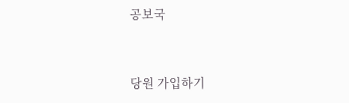공보국


당원 가입하기